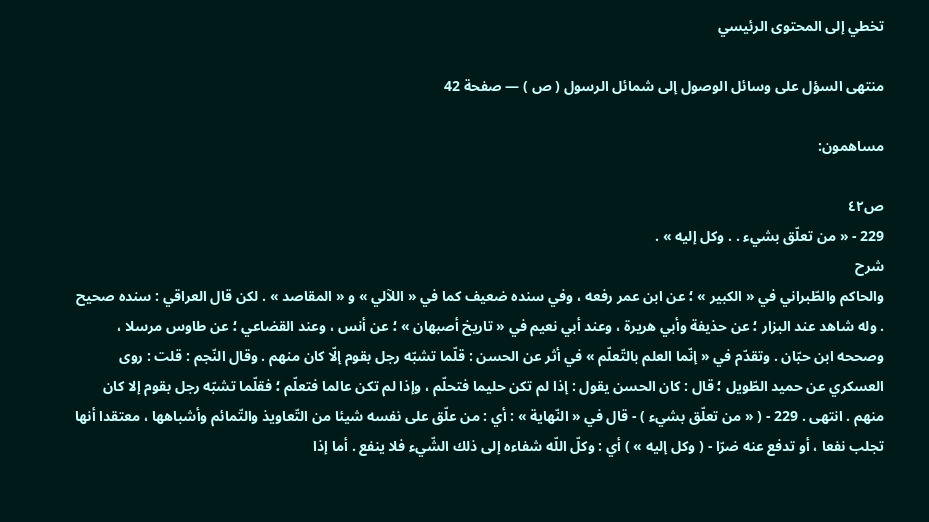تخطي إلى المحتوى الرئيسي

منتهى السؤل على وسائل الوصول إلى شمائل الرسول ( ص ) — صفحة 42

مساهمون:

ص٤٢
229 - « من تعلّق بشيء . . وكل إليه » .
شرح
والحاكم والطّبراني في « الكبير » ؛ عن ابن عمر رفعه ، وفي سنده ضعيف كما في « اللآلي » و « المقاصد » . لكن قال العراقي : سنده صحيح . وله شاهد عند البزار ؛ عن حذيفة وأبي هريرة ، وعند أبي نعيم في « تاريخ أصبهان » ؛ عن أنس ، وعند القضاعي ؛ عن طاوس مرسلا ، وصححه ابن حبّان . وتقدّم في « إنّما العلم بالتّعلّم » في أثر عن الحسن : قلّما تشبّه رجل بقوم إلّا كان منهم . وقال النّجم : قلت : روى العسكري عن حميد الطّويل ؛ قال : كان الحسن يقول : إذا لم تكن حليما فتحلّم ، وإذا لم تكن عالما فتعلّم ؛ فقلّما تشبّه رجل بقوم إلا كان منهم . انتهى . 229 - ( « من تعلّق بشيء ) - قال في « النّهاية » : أي : من علّق على نفسه شيئا من التّعاويذ والتّمائم وأشباهها ، معتقدا أنها تجلب نفعا ، أو تدفع عنه ضرّا - ( وكل إليه » ) أي : وكلّ اللّه شفاءه إلى ذلك الشّيء فلا ينفع . أما إذا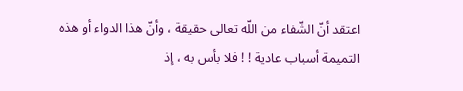اعتقد أنّ الشّفاء من اللّه تعالى حقيقة ، وأنّ هذا الدواء أو هذه التميمة أسباب عادية ! ! فلا بأس به ، إذ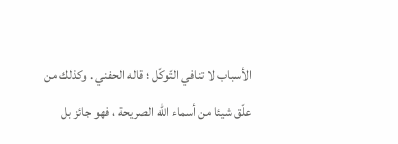الأسباب لا تنافي التّوكّل ؛ قاله الحفني . وكذلك من علّق شيئا من أسماء اللّه الصريحة ، فهو جائز بل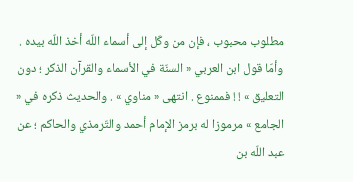مطلوب محبوب ، فإن من وكّل إلى أسماء اللّه أخذ اللّه بيده . وأمّا قول ابن العربي « السنّة في الأسماء والقرآن الذكر ؛ دون التعليق » ! ! فممنوع . انتهى « مناوي » . والحديث ذكره في « الجامع » مرموزا له برمز الإمام أحمد والتّرمذي والحاكم ؛ عن عبد اللّه بن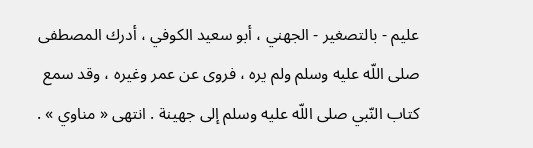عليم - بالتصغير - الجهني ، أبو سعيد الكوفي ، أدرك المصطفى صلى اللّه عليه وسلم ولم يره ، فروى عن عمر وغيره ، وقد سمع كتاب النّبي صلى اللّه عليه وسلم إلى جهينة . انتهى « مناوي » .